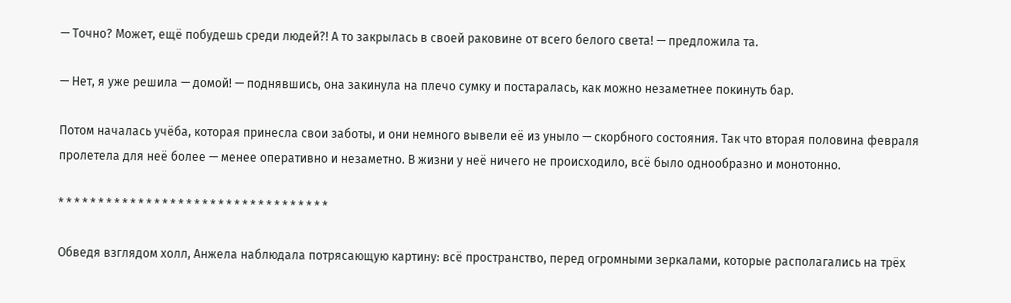— Точно? Может, ещё побудешь среди людей?! А то закрылась в своей раковине от всего белого света! — предложила та.

— Нет, я уже решила — домой! — поднявшись, она закинула на плечо сумку и постаралась, как можно незаметнее покинуть бар.

Потом началась учёба, которая принесла свои заботы, и они немного вывели её из уныло — скорбного состояния. Так что вторая половина февраля пролетела для неё более — менее оперативно и незаметно. В жизни у неё ничего не происходило, всё было однообразно и монотонно.

* * * * * * * * * * * * * * * * * * * * * * * * * * * * * * * * * *

Обведя взглядом холл, Анжела наблюдала потрясающую картину: всё пространство, перед огромными зеркалами, которые располагались на трёх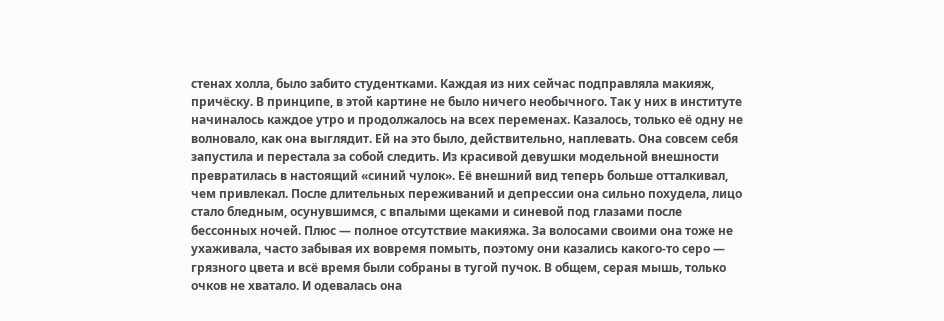стенах холла, было забито студентками. Каждая из них сейчас подправляла макияж, причёску. В принципе, в этой картине не было ничего необычного. Так у них в институте начиналось каждое утро и продолжалось на всех переменах. Казалось, только её одну не волновало, как она выглядит. Ей на это было, действительно, наплевать. Она совсем себя запустила и перестала за собой следить. Из красивой девушки модельной внешности превратилась в настоящий «синий чулок». Её внешний вид теперь больше отталкивал, чем привлекал. После длительных переживаний и депрессии она сильно похудела, лицо стало бледным, осунувшимся, с впалыми щеками и синевой под глазами после бессонных ночей. Плюс — полное отсутствие макияжа. За волосами своими она тоже не ухаживала, часто забывая их вовремя помыть, поэтому они казались какого-то серо — грязного цвета и всё время были собраны в тугой пучок. В общем, серая мышь, только очков не хватало. И одевалась она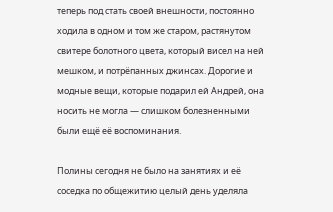теперь под стать своей внешности, постоянно ходила в одном и том же старом, растянутом свитере болотного цвета, который висел на ней мешком, и потрёпанных джинсах. Дорогие и модные вещи, которые подарил ей Андрей, она носить не могла — слишком болезненными были ещё её воспоминания.

Полины сегодня не было на занятиях и её соседка по общежитию целый день уделяла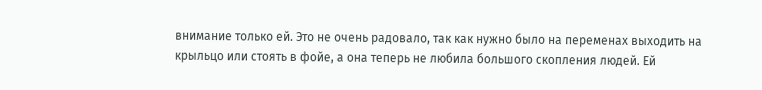внимание только ей. Это не очень радовало, так как нужно было на переменах выходить на крыльцо или стоять в фойе, а она теперь не любила большого скопления людей. Ей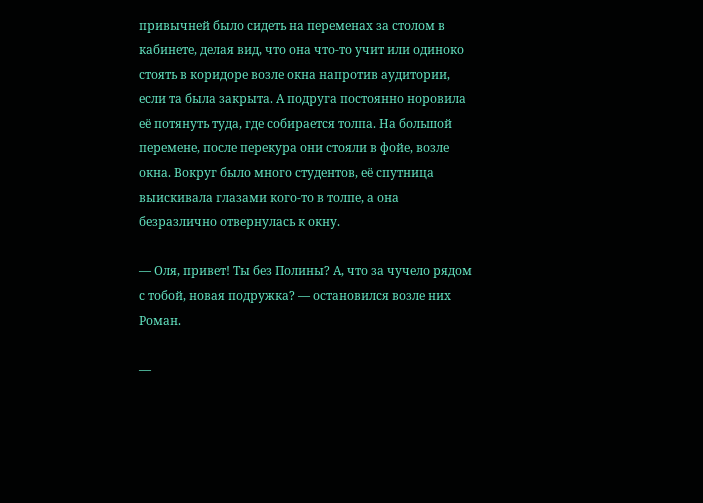привычней было сидеть на переменах за столом в кабинете, делая вид, что она что-то учит или одиноко стоять в коридоре возле окна напротив аудитории, если та была закрыта. А подруга постоянно норовила её потянуть туда, где собирается толпа. На большой перемене, после перекура они стояли в фойе, возле окна. Вокруг было много студентов, её спутница выискивала глазами кого-то в толпе, а она безразлично отвернулась к окну.

— Оля, привет! Ты без Полины? А, что за чучело рядом с тобой, новая подружка? — остановился возле них Роман.

—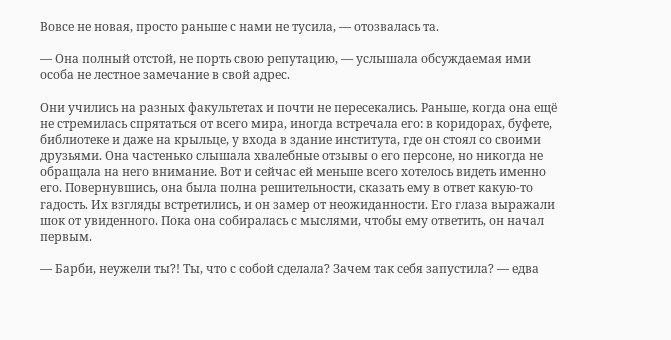Вовсе не новая, просто раньше с нами не тусила, — отозвалась та.

— Она полный отстой, не порть свою репутацию, — услышала обсуждаемая ими особа не лестное замечание в свой адрес.

Они учились на разных факультетах и почти не пересекались. Раньше, когда она ещё не стремилась спрятаться от всего мира, иногда встречала его: в коридорах, буфете, библиотеке и даже на крыльце, у входа в здание института, где он стоял со своими друзьями. Она частенько слышала хвалебные отзывы о его персоне, но никогда не обращала на него внимание. Вот и сейчас ей меньше всего хотелось видеть именно его. Повернувшись, она была полна решительности, сказать ему в ответ какую-то гадость. Их взгляды встретились, и он замер от неожиданности. Его глаза выражали шок от увиденного. Пока она собиралась с мыслями, чтобы ему ответить, он начал первым.

— Барби, неужели ты?! Ты, что с собой сделала? Зачем так себя запустила? — едва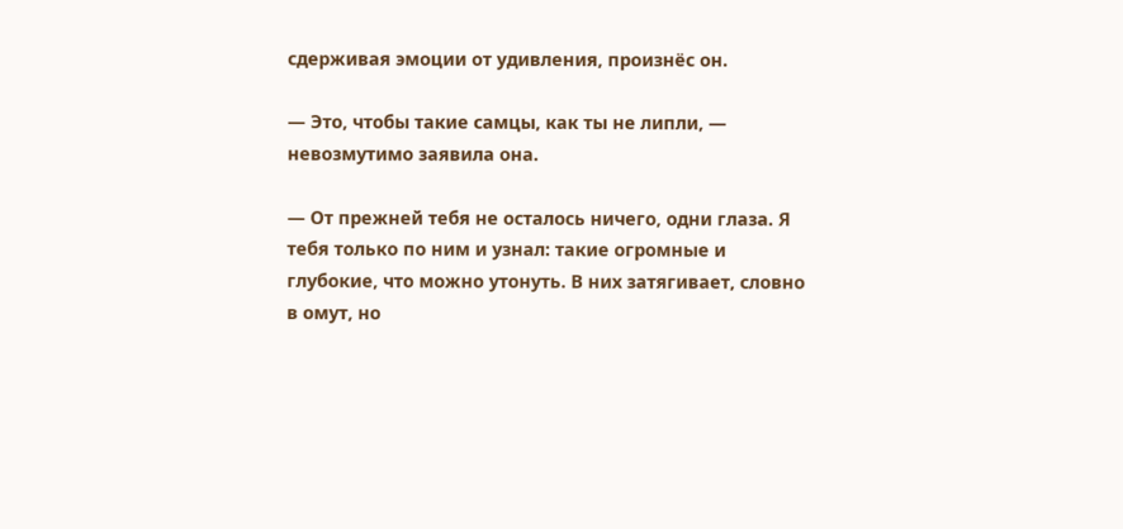сдерживая эмоции от удивления, произнёс он.

— Это, чтобы такие самцы, как ты не липли, — невозмутимо заявила она.

— От прежней тебя не осталось ничего, одни глаза. Я тебя только по ним и узнал: такие огромные и глубокие, что можно утонуть. В них затягивает, словно в омут, но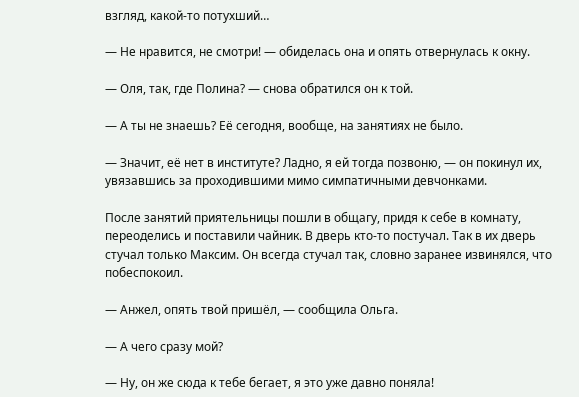взгляд, какой-то потухший…

— Не нравится, не смотри! — обиделась она и опять отвернулась к окну.

— Оля, так, где Полина? — снова обратился он к той.

— А ты не знаешь? Её сегодня, вообще, на занятиях не было.

— Значит, её нет в институте? Ладно, я ей тогда позвоню, — он покинул их, увязавшись за проходившими мимо симпатичными девчонками.

После занятий приятельницы пошли в общагу, придя к себе в комнату, переоделись и поставили чайник. В дверь кто-то постучал. Так в их дверь стучал только Максим. Он всегда стучал так, словно заранее извинялся, что побеспокоил.

— Анжел, опять твой пришёл, — сообщила Ольга.

— А чего сразу мой?

— Ну, он же сюда к тебе бегает, я это уже давно поняла!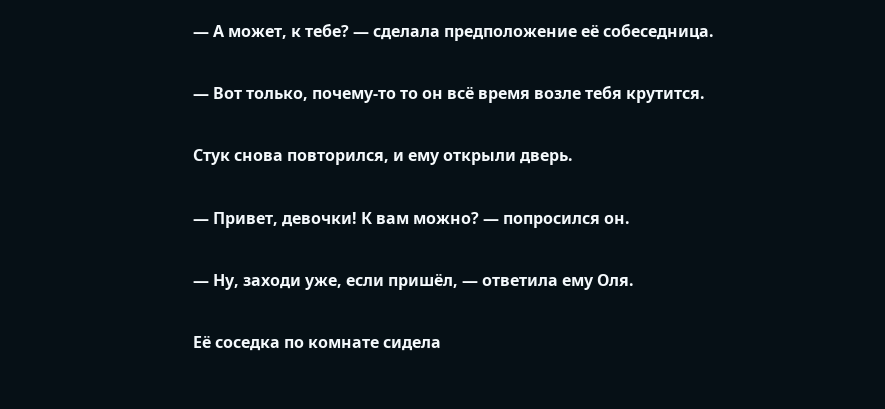— А может, к тебе? — сделала предположение её собеседница.

— Вот только, почему-то то он всё время возле тебя крутится.

Стук снова повторился, и ему открыли дверь.

— Привет, девочки! К вам можно? — попросился он.

— Ну, заходи уже, если пришёл, — ответила ему Оля.

Её соседка по комнате сидела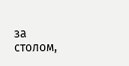за столом,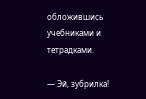обложившись учебниками и тетрадками.

— Эй, зубрилка!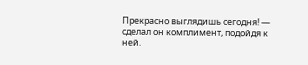Прекрасно выглядишь сегодня! — сделал он комплимент, подойдя к ней.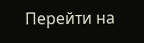Перейти на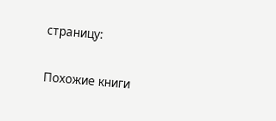страницу:

Похожие книги